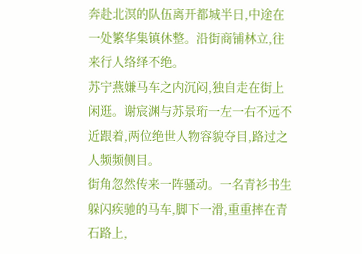奔赴北溟的队伍离开都城半日,中途在一处繁华集镇休整。沿街商铺林立,往来行人络绎不绝。
苏宁燕嫌马车之内沉闷,独自走在街上闲逛。谢宸渊与苏景珩一左一右不远不近跟着,两位绝世人物容貌夺目,路过之人频频侧目。
街角忽然传来一阵骚动。一名青衫书生躲闪疾驰的马车,脚下一滑,重重摔在青石路上,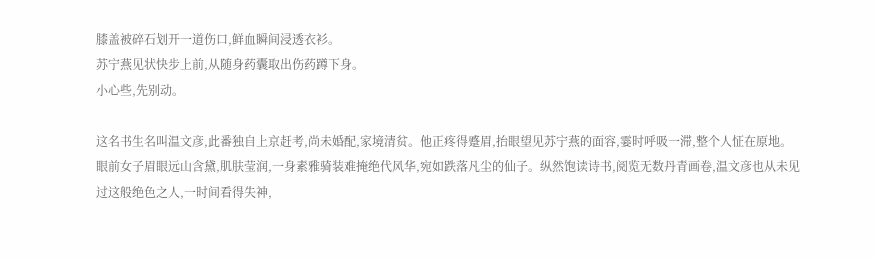膝盖被碎石划开一道伤口,鲜血瞬间浸透衣衫。
苏宁燕见状快步上前,从随身药囊取出伤药蹲下身。
小心些,先别动。

这名书生名叫温文彦,此番独自上京赶考,尚未婚配,家境清贫。他正疼得蹙眉,抬眼望见苏宁燕的面容,霎时呼吸一滞,整个人怔在原地。
眼前女子眉眼远山含黛,肌肤莹润,一身素雅骑装难掩绝代风华,宛如跌落凡尘的仙子。纵然饱读诗书,阅览无数丹青画卷,温文彦也从未见过这般绝色之人,一时间看得失神,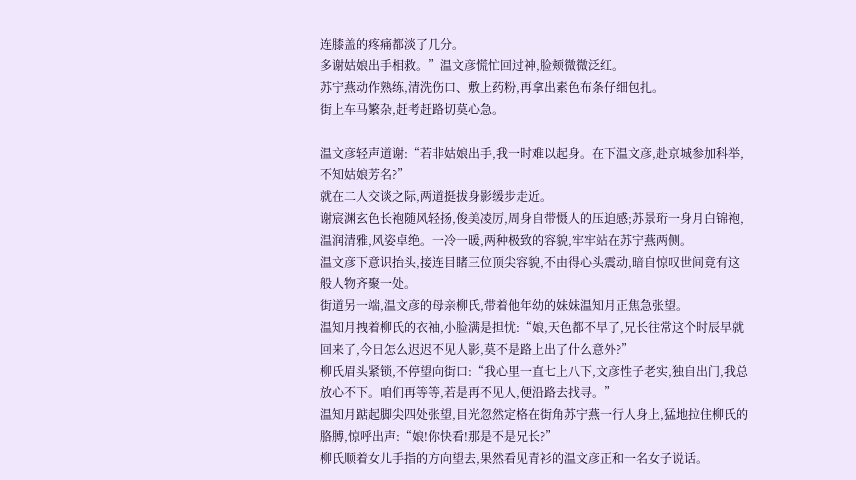连膝盖的疼痛都淡了几分。
多谢姑娘出手相救。”温文彦慌忙回过神,脸颊微微泛红。
苏宁燕动作熟练,清洗伤口、敷上药粉,再拿出素色布条仔细包扎。
街上车马繁杂,赶考赶路切莫心急。

温文彦轻声道谢:“若非姑娘出手,我一时难以起身。在下温文彦,赴京城参加科举,不知姑娘芳名?”
就在二人交谈之际,两道挺拔身影缓步走近。
谢宸渊玄色长袍随风轻扬,俊美凌厉,周身自带慑人的压迫感;苏景珩一身月白锦袍,温润清雅,风姿卓绝。一冷一暖,两种极致的容貌,牢牢站在苏宁燕两侧。
温文彦下意识抬头,接连目睹三位顶尖容貌,不由得心头震动,暗自惊叹世间竟有这般人物齐聚一处。
街道另一端,温文彦的母亲柳氏,带着他年幼的妹妹温知月正焦急张望。
温知月拽着柳氏的衣袖,小脸满是担忧:“娘,天色都不早了,兄长往常这个时辰早就回来了,今日怎么迟迟不见人影,莫不是路上出了什么意外?”
柳氏眉头紧锁,不停望向街口:“我心里一直七上八下,文彦性子老实,独自出门,我总放心不下。咱们再等等,若是再不见人,便沿路去找寻。”
温知月踮起脚尖四处张望,目光忽然定格在街角苏宁燕一行人身上,猛地拉住柳氏的胳膊,惊呼出声:“娘!你快看!那是不是兄长?”
柳氏顺着女儿手指的方向望去,果然看见青衫的温文彦正和一名女子说话。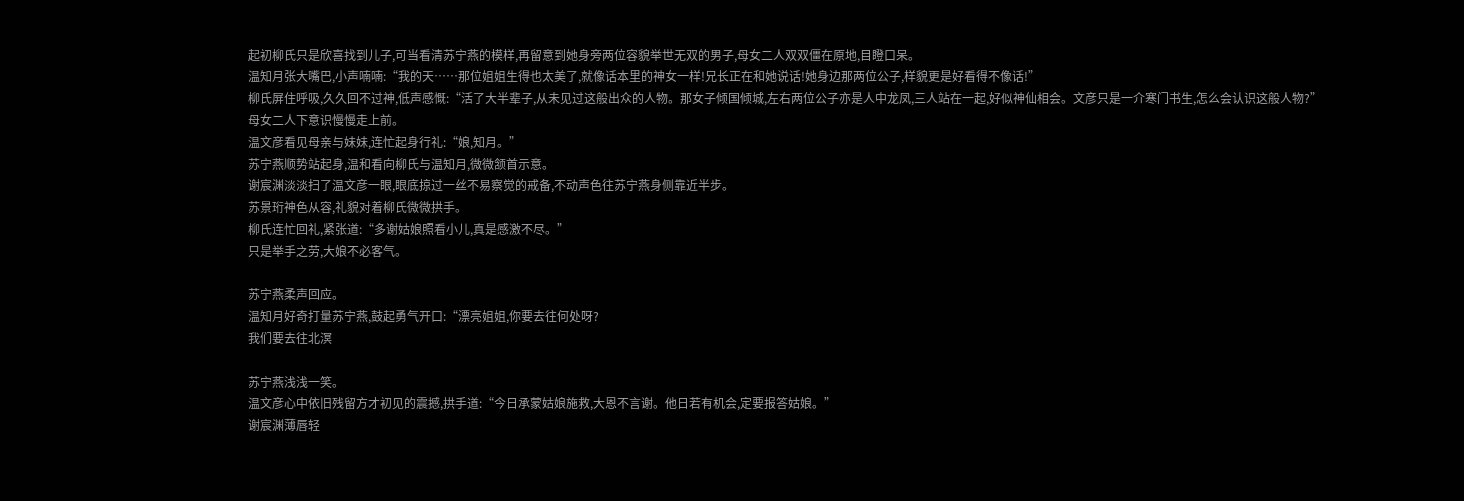起初柳氏只是欣喜找到儿子,可当看清苏宁燕的模样,再留意到她身旁两位容貌举世无双的男子,母女二人双双僵在原地,目瞪口呆。
温知月张大嘴巴,小声喃喃:“我的天……那位姐姐生得也太美了,就像话本里的神女一样!兄长正在和她说话!她身边那两位公子,样貌更是好看得不像话!”
柳氏屏住呼吸,久久回不过神,低声感慨:“活了大半辈子,从未见过这般出众的人物。那女子倾国倾城,左右两位公子亦是人中龙凤,三人站在一起,好似神仙相会。文彦只是一介寒门书生,怎么会认识这般人物?”
母女二人下意识慢慢走上前。
温文彦看见母亲与妹妹,连忙起身行礼:“娘,知月。”
苏宁燕顺势站起身,温和看向柳氏与温知月,微微颔首示意。
谢宸渊淡淡扫了温文彦一眼,眼底掠过一丝不易察觉的戒备,不动声色往苏宁燕身侧靠近半步。
苏景珩神色从容,礼貌对着柳氏微微拱手。
柳氏连忙回礼,紧张道:“多谢姑娘照看小儿,真是感激不尽。”
只是举手之劳,大娘不必客气。

苏宁燕柔声回应。
温知月好奇打量苏宁燕,鼓起勇气开口:“漂亮姐姐,你要去往何处呀?
我们要去往北溟

苏宁燕浅浅一笑。
温文彦心中依旧残留方才初见的震撼,拱手道:“今日承蒙姑娘施救,大恩不言谢。他日若有机会,定要报答姑娘。”
谢宸渊薄唇轻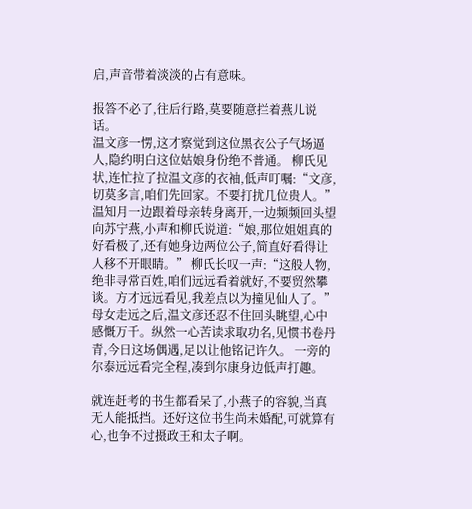启,声音带着淡淡的占有意味。

报答不必了,往后行路,莫要随意拦着燕儿说话。
温文彦一愣,这才察觉到这位黑衣公子气场逼人,隐约明白这位姑娘身份绝不普通。 柳氏见状,连忙拉了拉温文彦的衣袖,低声叮嘱:“文彦,切莫多言,咱们先回家。不要打扰几位贵人。” 温知月一边跟着母亲转身离开,一边频频回头望向苏宁燕,小声和柳氏说道:“娘,那位姐姐真的好看极了,还有她身边两位公子,简直好看得让人移不开眼睛。” 柳氏长叹一声:“这般人物,绝非寻常百姓,咱们远远看着就好,不要贸然攀谈。方才远远看见,我差点以为撞见仙人了。” 母女走远之后,温文彦还忍不住回头眺望,心中感慨万千。纵然一心苦读求取功名,见惯书卷丹青,今日这场偶遇,足以让他铭记许久。 一旁的尔泰远远看完全程,凑到尔康身边低声打趣。

就连赶考的书生都看呆了,小燕子的容貌,当真无人能抵挡。还好这位书生尚未婚配,可就算有心,也争不过摄政王和太子啊。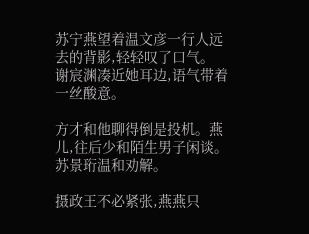苏宁燕望着温文彦一行人远去的背影,轻轻叹了口气。
谢宸渊凑近她耳边,语气带着一丝酸意。

方才和他聊得倒是投机。燕儿,往后少和陌生男子闲谈。
苏景珩温和劝解。

摄政王不必紧张,燕燕只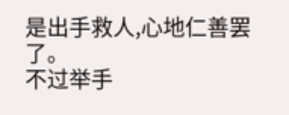是出手救人,心地仁善罢了。
不过举手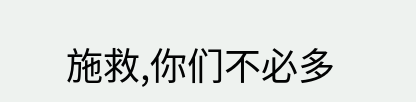施救,你们不必多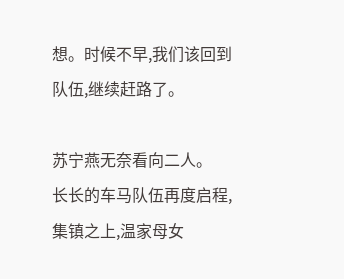想。时候不早,我们该回到队伍,继续赶路了。

苏宁燕无奈看向二人。
长长的车马队伍再度启程,集镇之上,温家母女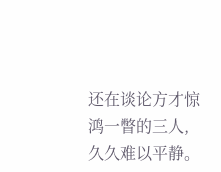还在谈论方才惊鸿一瞥的三人,久久难以平静。